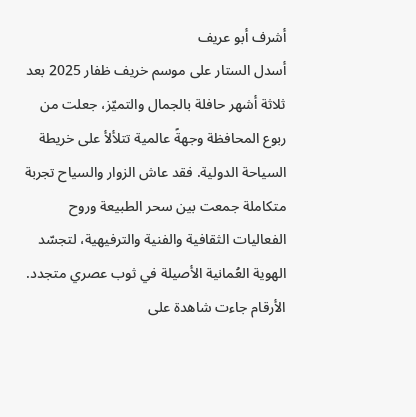أشرف أبو عريف
أسدل الستار على موسم خريف ظفار 2025 بعد ثلاثة أشهر حافلة بالجمال والتميّز، جعلت من ربوع المحافظة وجهةً عالمية تتلألأ على خريطة السياحة الدولية. فقد عاش الزوار والسياح تجربة متكاملة جمعت بين سحر الطبيعة وروح الفعاليات الثقافية والفنية والترفيهية، لتجسّد الهوية العُمانية الأصيلة في ثوب عصري متجدد.
الأرقام جاءت شاهدة على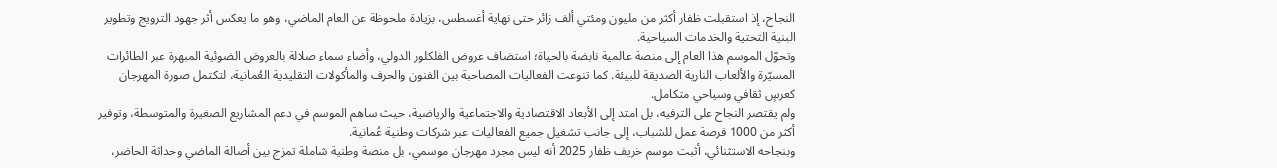النجاح، إذ استقبلت ظفار أكثر من مليون ومئتي ألف زائر حتى نهاية أغسطس، بزيادة ملحوظة عن العام الماضي، وهو ما يعكس أثر جهود الترويج وتطوير البنية التحتية والخدمات السياحية.
وتحوّل الموسم هذا العام إلى منصة عالمية نابضة بالحياة؛ استضاف عروض الفلكلور الدولي، وأضاء سماء صلالة بالعروض الضوئية المبهرة عبر الطائرات المسيّرة والألعاب النارية الصديقة للبيئة. كما تنوعت الفعاليات المصاحبة بين الفنون والحرف والمأكولات التقليدية العُمانية، لتكتمل صورة المهرجان كعرسٍ ثقافي وسياحي متكامل.
ولم يقتصر النجاح على الترفيه، بل امتد إلى الأبعاد الاقتصادية والاجتماعية والرياضية، حيث ساهم الموسم في دعم المشاريع الصغيرة والمتوسطة، وتوفير أكثر من 1000 فرصة عمل للشباب، إلى جانب تشغيل جميع الفعاليات عبر شركات وطنية عُمانية.
وبنجاحه الاستثنائي، أثبت موسم خريف ظفار 2025 أنه ليس مجرد مهرجان موسمي، بل منصة وطنية شاملة تمزج بين أصالة الماضي وحداثة الحاضر،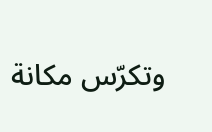وتكرّس مكانة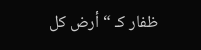ظفار كـ “أرض كل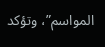المواسم”، وتؤكد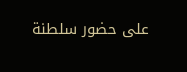على حضور سلطنة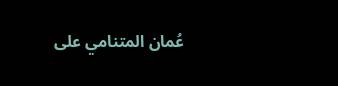عُمان المتنامي على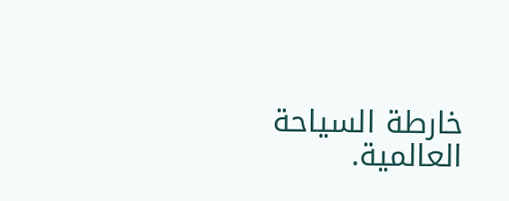خارطة السياحة العالمية.